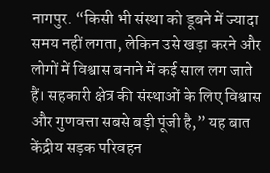नागपुर. “किसी भी संस्था को डूबने में ज्यादा समय नहीं लगता, लेकिन उसे खड़ा करने और लोगों में विश्वास बनाने में कई साल लग जाते हैं। सहकारी क्षेत्र की संस्थाओं के लिए विश्वास और गुणवत्ता सबसे बड़ी पूंजी है,” यह बात केंद्रीय सड़क परिवहन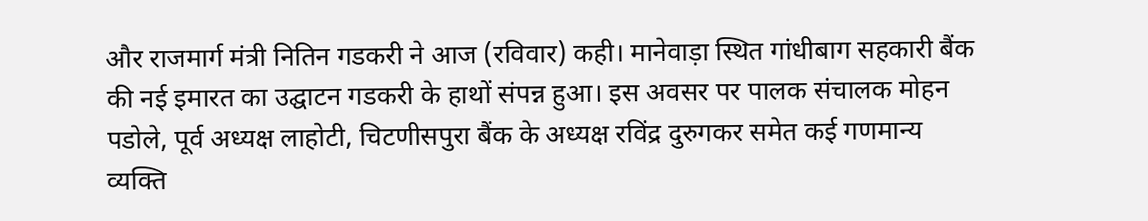और राजमार्ग मंत्री नितिन गडकरी ने आज (रविवार) कही। मानेवाड़ा स्थित गांधीबाग सहकारी बैंक की नई इमारत का उद्घाटन गडकरी के हाथों संपन्न हुआ। इस अवसर पर पालक संचालक मोहन पडोले, पूर्व अध्यक्ष लाहोटी, चिटणीसपुरा बैंक के अध्यक्ष रविंद्र दुरुगकर समेत कई गणमान्य व्यक्ति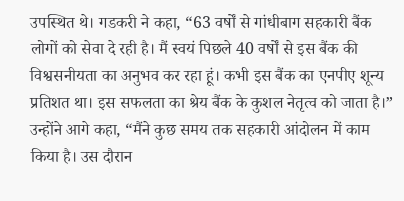उपस्थित थे। गडकरी ने कहा, “63 वर्षों से गांधीबाग सहकारी बैंक लोगों को सेवा दे रही है। मैं स्वयं पिछले 40 वर्षों से इस बैंक की विश्वसनीयता का अनुभव कर रहा हूं। कभी इस बैंक का एनपीए शून्य प्रतिशत था। इस सफलता का श्रेय बैंक के कुशल नेतृत्व को जाता है।” उन्होंने आगे कहा, “मैंने कुछ समय तक सहकारी आंदोलन में काम किया है। उस दौरान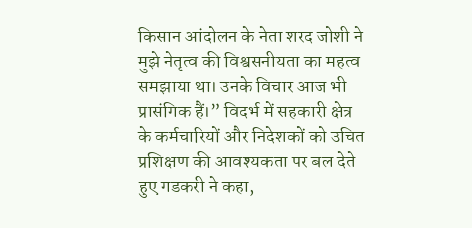किसान आंदोलन के नेता शरद जोशी ने मुझे नेतृत्व की विश्वसनीयता का महत्व समझाया था। उनके विचार आज भी प्रासंगिक हैं।” विदर्भ में सहकारी क्षेत्र के कर्मचारियों और निदेशकों को उचित प्रशिक्षण की आवश्यकता पर बल देते हुए गडकरी ने कहा,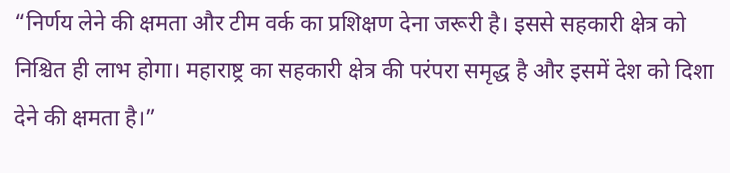“निर्णय लेने की क्षमता और टीम वर्क का प्रशिक्षण देना जरूरी है। इससे सहकारी क्षेत्र को निश्चित ही लाभ होगा। महाराष्ट्र का सहकारी क्षेत्र की परंपरा समृद्ध है और इसमें देश को दिशा देने की क्षमता है।”